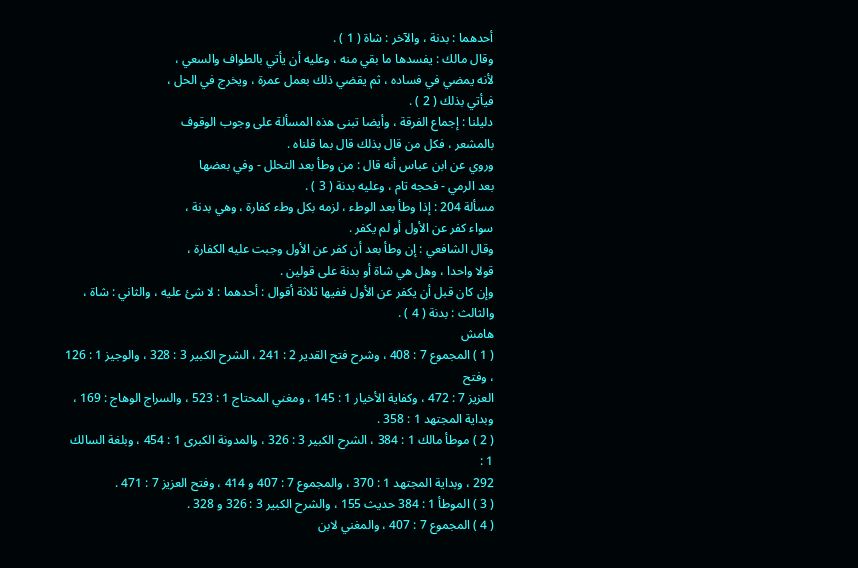أحدهما : بدنة ، والآخر : شاة ( 1 ) .
وقال مالك : يفسدها ما بقي منه ، وعليه أن يأتي بالطواف والسعي ،
لأنه يمضي في فساده ، ثم يقضي ذلك بعمل عمرة ، ويخرج في الحل ،
فيأتي بذلك ( 2 ) .
دليلنا : إجماع الفرقة ، وأيضا تبنى هذه المسألة على وجوب الوقوف
بالمشعر ، فكل من قال بذلك قال بما قلناه .
وروي عن ابن عباس أنه قال : من وطأ بعد التحلل - وفي بعضها
بعد الرمي - فحجه تام ، وعليه بدنة ( 3 ) .
مسألة 204 : إذا وطأ بعد الوطء ، لزمه بكل وطء كفارة ، وهي بدنة ،
سواء كفر عن الأول أو لم يكفر .
وقال الشافعي : إن وطأ بعد أن كفر عن الأول وجبت عليه الكفارة ،
قولا واحدا ، وهل هي شاة أو بدنة على قولين .
وإن كان قبل أن يكفر عن الأول ففيها ثلاثة أقوال : أحدهما : لا شئ عليه ، والثاني : شاة ، والثالث : بدنة ( 4 ) .
هامش
( 1 ) المجموع 7 : 408 ، وشرح فتح القدير 2 : 241 ، الشرح الكبير 3 : 328 ، والوجيز 1 : 126 ، وفتح
العزيز 7 : 472 ، وكفاية الأخيار 1 : 145 ، ومغني المحتاج 1 : 523 ، والسراج الوهاج : 169 ،
وبداية المجتهد 1 : 358 .
( 2 ) موطأ مالك 1 : 384 ، الشرح الكبير 3 : 326 ، والمدونة الكبرى 1 : 454 ، وبلغة السالك 1 :
292 ، وبداية المجتهد 1 : 370 ، والمجموع 7 : 407 و 414 ، وفتح العزيز 7 : 471 .
( 3 ) الموطأ 1 : 384 حديث 155 ، والشرح الكبير 3 : 326 و 328 .
( 4 ) المجموع 7 : 407 ، والمغني لابن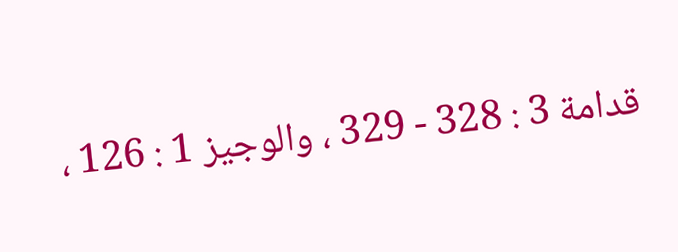قدامة 3 : 328 - 329 ، والوجيز 1 : 126 ،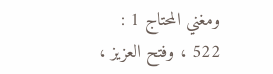ومغني المحتاج 1 :
522 ، وفتح العزيز ،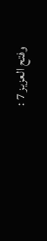وفتح العزيز 7 :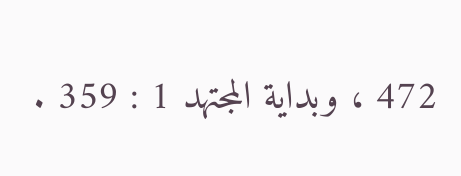472 ، وبداية المجتهد 1 : 359 .